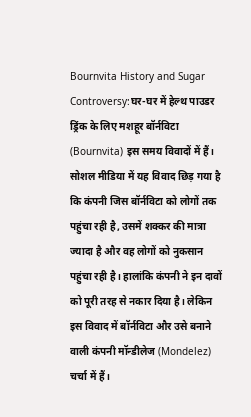Bournvita History and Sugar Controversy:घर-घर में हेल्थ पाउडर ड्रिंक के लिए मशहूर बॉर्नविटा (Bournvita) इस समय विवादों में हैं। सोशल मीडिया में यह विवाद छिड़ गया है कि कंपनी जिस बॉर्नविटा को लोगों तक पहुंचा रही है, उसमें शक्कर की मात्रा ज्यादा है और वह लोगों को नुकसान पहुंचा रही है। हालांकि कंपनी ने इन दावों को पूरी तरह से नकार दिया है। लेकिन इस विवाद में बॉर्नविटा और उसे बनाने वाली कंपनी मॉन्डीलेज (Mondelez) चर्चा में हैं।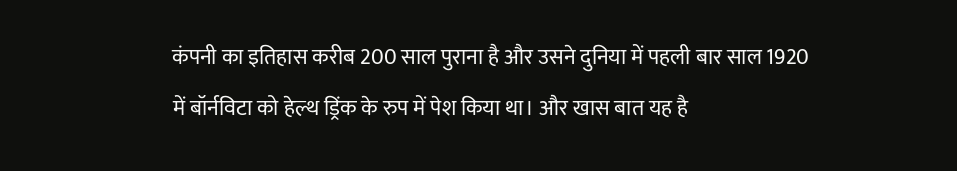कंपनी का इतिहास करीब 200 साल पुराना है और उसने दुनिया में पहली बार साल 1920 में बॉर्नविटा को हेल्थ ड्रिंक के रुप में पेश किया था। और खास बात यह है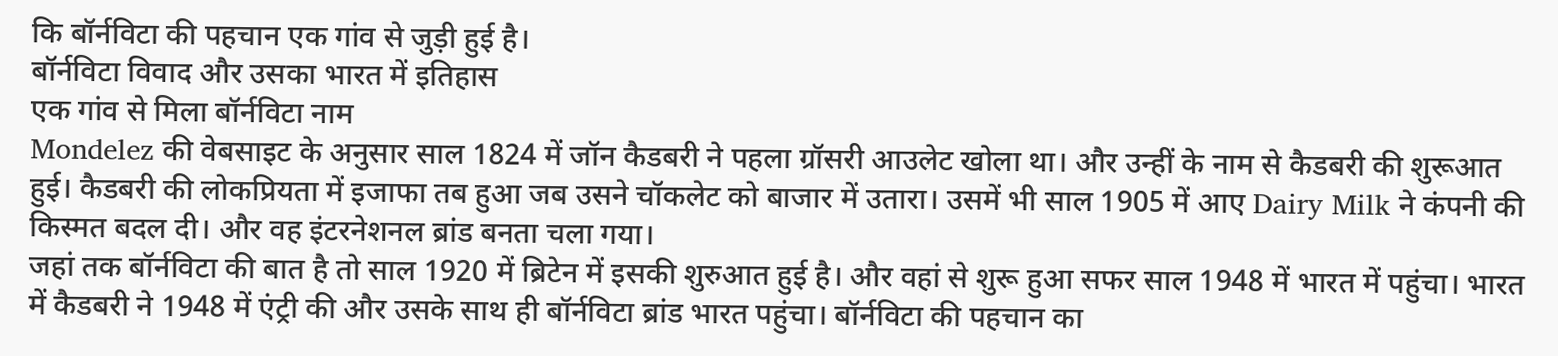कि बॉर्नविटा की पहचान एक गांव से जुड़ी हुई है।
बॉर्नविटा विवाद और उसका भारत में इतिहास
एक गांव से मिला बॉर्नविटा नाम
Mondelez की वेबसाइट के अनुसार साल 1824 में जॉन कैडबरी ने पहला ग्रॉसरी आउलेट खोला था। और उन्हीं के नाम से कैडबरी की शुरूआत हुई। कैडबरी की लोकप्रियता में इजाफा तब हुआ जब उसने चॉकलेट को बाजार में उतारा। उसमें भी साल 1905 में आए Dairy Milk ने कंपनी की किस्मत बदल दी। और वह इंटरनेशनल ब्रांड बनता चला गया।
जहां तक बॉर्नविटा की बात है तो साल 1920 में ब्रिटेन में इसकी शुरुआत हुई है। और वहां से शुरू हुआ सफर साल 1948 में भारत में पहुंचा। भारत में कैडबरी ने 1948 में एंट्री की और उसके साथ ही बॉर्नविटा ब्रांड भारत पहुंचा। बॉर्नविटा की पहचान का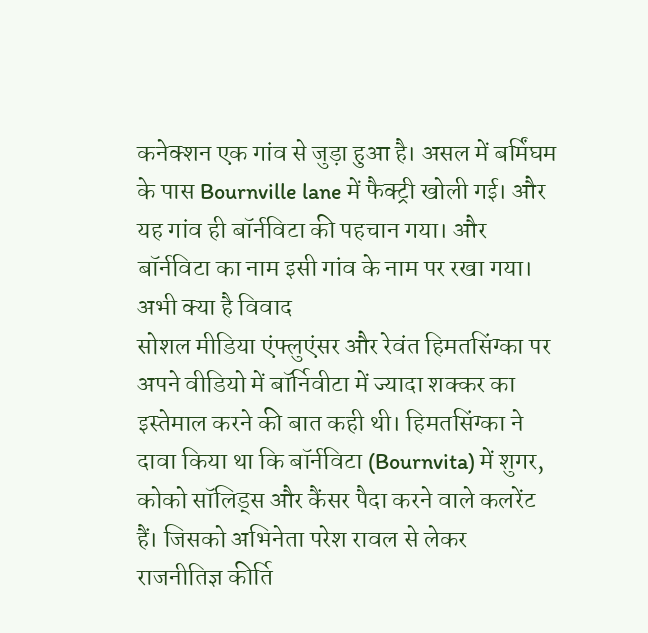कनेक्शन एक गांव से जुड़ा हुआ है। असल में बर्मिंघम के पास Bournville lane में फैक्ट्री खोली गई। और यह गांव ही बॉर्नविटा की पहचान गया। और बॉर्नविटा का नाम इसी गांव के नाम पर रखा गया।
अभी क्या है विवाद
सोशल मीडिया एंफ्लुएंसर और रेवंत हिमतसिंग्का पर अपने वीडियो में बॉर्निवीटा में ज्यादा शक्कर का इस्तेमाल करने की बात कही थी। हिमतसिंग्का ने दावा किया था कि बॉर्नविटा (Bournvita) में शुगर, कोको सॉलिड्स और कैंसर पैदा करने वाले कलरेंट हैं। जिसको अभिनेता परेश रावल से लेकर राजनीतिज्ञ कीर्ति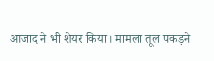आजाद ने भी शेयर किया। मामला तूल पकड़ने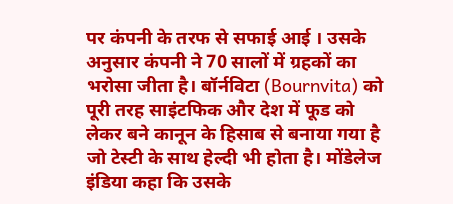पर कंपनी के तरफ से सफाई आई । उसके अनुसार कंपनी ने 70 सालों में ग्रहकों का भरोसा जीता है। बॉर्नविटा (Bournvita) को पूरी तरह साइंटफिक और देश में फूड को लेकर बने कानून के हिसाब से बनाया गया है जो टेस्टी के साथ हेल्दी भी होता है। मोंडेलेज इंडिया कहा कि उसके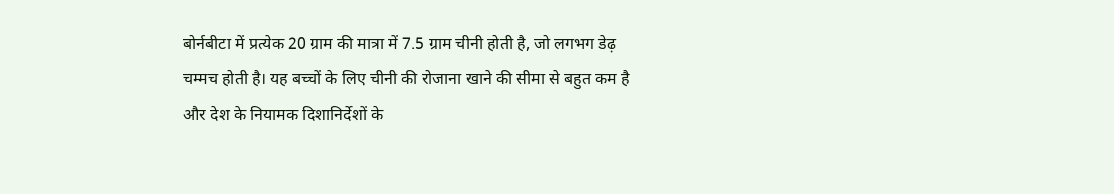बोर्नबीटा में प्रत्येक 20 ग्राम की मात्रा में 7.5 ग्राम चीनी होती है, जो लगभग डेढ़ चम्मच होती है। यह बच्चों के लिए चीनी की रोजाना खाने की सीमा से बहुत कम है और देश के नियामक दिशानिर्देशों के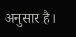अनुसार है।